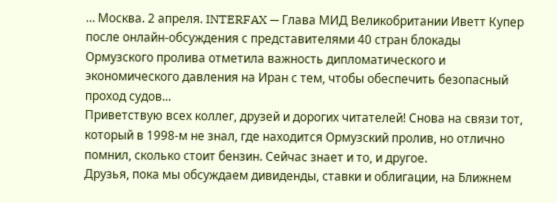… Москва. 2 апреля. INTERFAX — Глава МИД Великобритании Иветт Купер после онлайн-обсуждения с представителями 40 стран блокады Ормузского пролива отметила важность дипломатического и экономического давления на Иран с тем, чтобы обеспечить безопасный проход судов...
Приветствую всех коллег, друзей и дорогих читателей! Снова на связи тот, который в 1998-м не знал, где находится Ормузский пролив, но отлично помнил, сколько стоит бензин. Сейчас знает и то, и другое.
Друзья, пока мы обсуждаем дивиденды, ставки и облигации, на Ближнем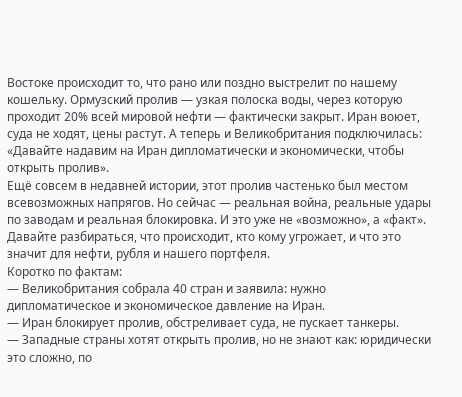Востоке происходит то, что рано или поздно выстрелит по нашему кошельку. Ормузский пролив — узкая полоска воды, через которую проходит 20% всей мировой нефти — фактически закрыт. Иран воюет, суда не ходят, цены растут. А теперь и Великобритания подключилась: «Давайте надавим на Иран дипломатически и экономически, чтобы открыть пролив».
Ещё совсем в недавней истории, этот пролив частенько был местом всевозможных напрягов. Но сейчас — реальная война, реальные удары по заводам и реальная блокировка. И это уже не «возможно», а «факт».
Давайте разбираться, что происходит, кто кому угрожает, и что это значит для нефти, рубля и нашего портфеля.
Коротко по фактам:
— Великобритания собрала 40 стран и заявила: нужно дипломатическое и экономическое давление на Иран.
— Иран блокирует пролив, обстреливает суда, не пускает танкеры.
— Западные страны хотят открыть пролив, но не знают как: юридически это сложно, по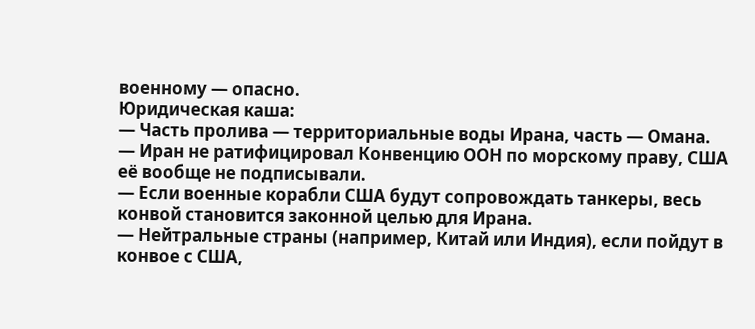военному — опасно.
Юридическая каша:
— Часть пролива — территориальные воды Ирана, часть — Омана.
— Иран не ратифицировал Конвенцию ООН по морскому праву, США её вообще не подписывали.
— Если военные корабли США будут сопровождать танкеры, весь конвой становится законной целью для Ирана.
— Нейтральные страны (например, Китай или Индия), если пойдут в конвое с США,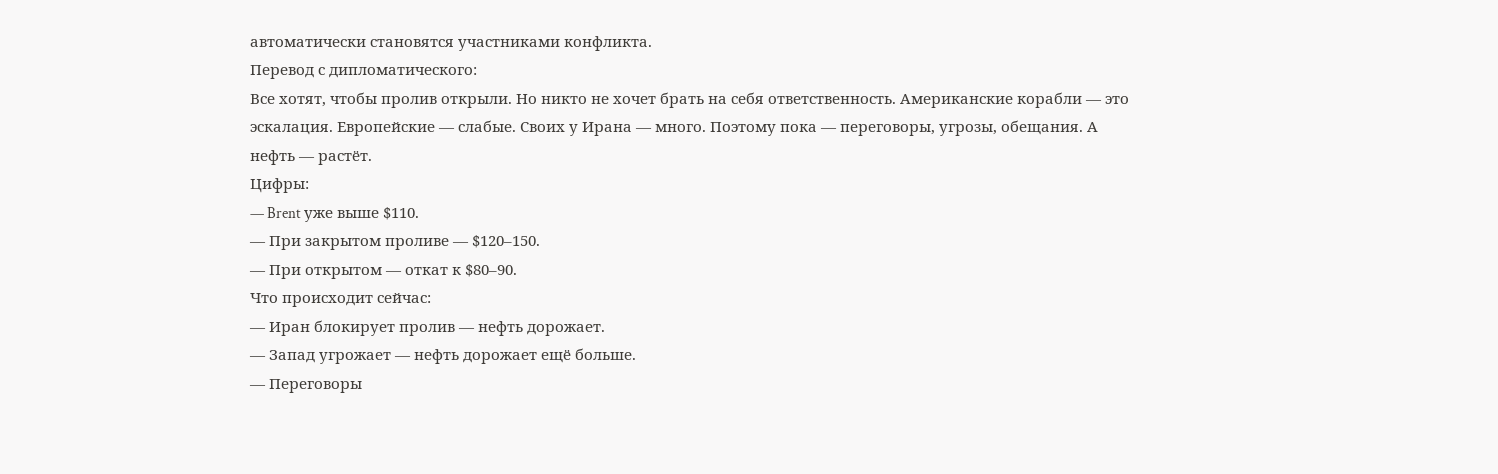автоматически становятся участниками конфликта.
Перевод с дипломатического:
Все хотят, чтобы пролив открыли. Но никто не хочет брать на себя ответственность. Американские корабли — это эскалация. Европейские — слабые. Своих у Ирана — много. Поэтому пока — переговоры, угрозы, обещания. А нефть — растёт.
Цифры:
— Brent уже выше $110.
— При закрытом проливе — $120–150.
— При открытом — откат к $80–90.
Что происходит сейчас:
— Иран блокирует пролив — нефть дорожает.
— Запад угрожает — нефть дорожает ещё больше.
— Переговоры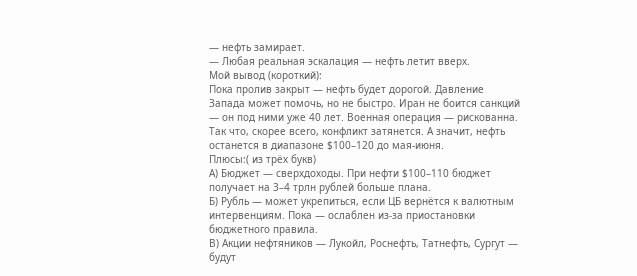— нефть замирает.
— Любая реальная эскалация — нефть летит вверх.
Мой вывод (короткий):
Пока пролив закрыт — нефть будет дорогой. Давление Запада может помочь, но не быстро. Иран не боится санкций — он под ними уже 40 лет. Военная операция — рискованна. Так что, скорее всего, конфликт затянется. А значит, нефть останется в диапазоне $100–120 до мая-июня.
Плюсы:( из трёх букв)
А) Бюджет — сверхдоходы. При нефти $100–110 бюджет получает на 3–4 трлн рублей больше плана.
Б) Рубль — может укрепиться, если ЦБ вернётся к валютным интервенциям. Пока — ослаблен из-за приостановки бюджетного правила.
В) Акции нефтяников — Лукойл, Роснефть, Татнефть, Сургут — будут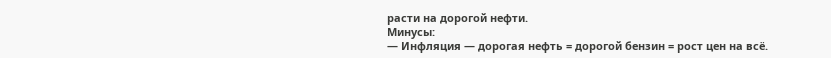расти на дорогой нефти.
Минусы:
— Инфляция — дорогая нефть = дорогой бензин = рост цен на всё.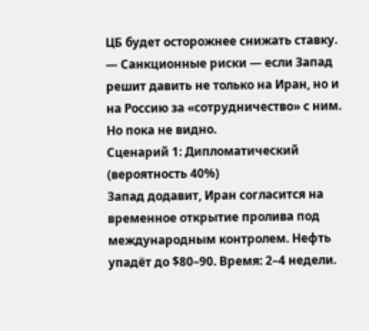ЦБ будет осторожнее снижать ставку.
— Санкционные риски — если Запад решит давить не только на Иран, но и на Россию за «сотрудничество» с ним. Но пока не видно.
Сценарий 1: Дипломатический (вероятность 40%)
Запад додавит, Иран согласится на временное открытие пролива под международным контролем. Нефть упадёт до $80–90. Время: 2–4 недели.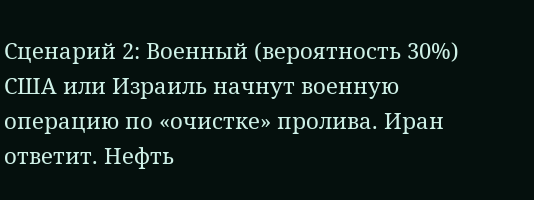Сценарий 2: Военный (вероятность 30%)
США или Израиль начнут военную операцию по «очистке» пролива. Иран ответит. Нефть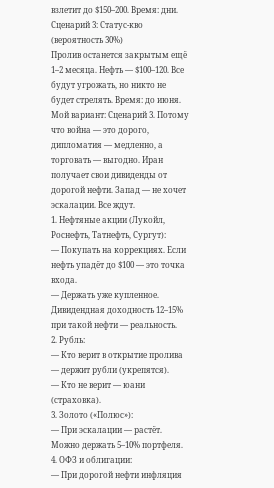взлетит до $150–200. Время: дни.
Сценарий 3: Статус-кво (вероятность 30%)
Пролив останется закрытым ещё 1–2 месяца. Нефть — $100–120. Все будут угрожать, но никто не будет стрелять. Время: до июня.
Мой вариант: Сценарий 3. Потому что война — это дорого, дипломатия — медленно, а торговать — выгодно. Иран получает свои дивиденды от дорогой нефти. Запад — не хочет эскалации. Все ждут.
1. Нефтяные акции (Лукойл, Роснефть, Татнефть, Сургут):
— Покупать на коррекциях. Если нефть упадёт до $100 — это точка входа.
— Держать уже купленное. Дивидендная доходность 12–15% при такой нефти — реальность.
2. Рубль:
— Кто верит в открытие пролива — держит рубли (укрепятся).
— Кто не верит — юани (страховка).
3. Золото («Полюс»):
— При эскалации — растёт. Можно держать 5–10% портфеля.
4. ОФЗ и облигации:
— При дорогой нефти инфляция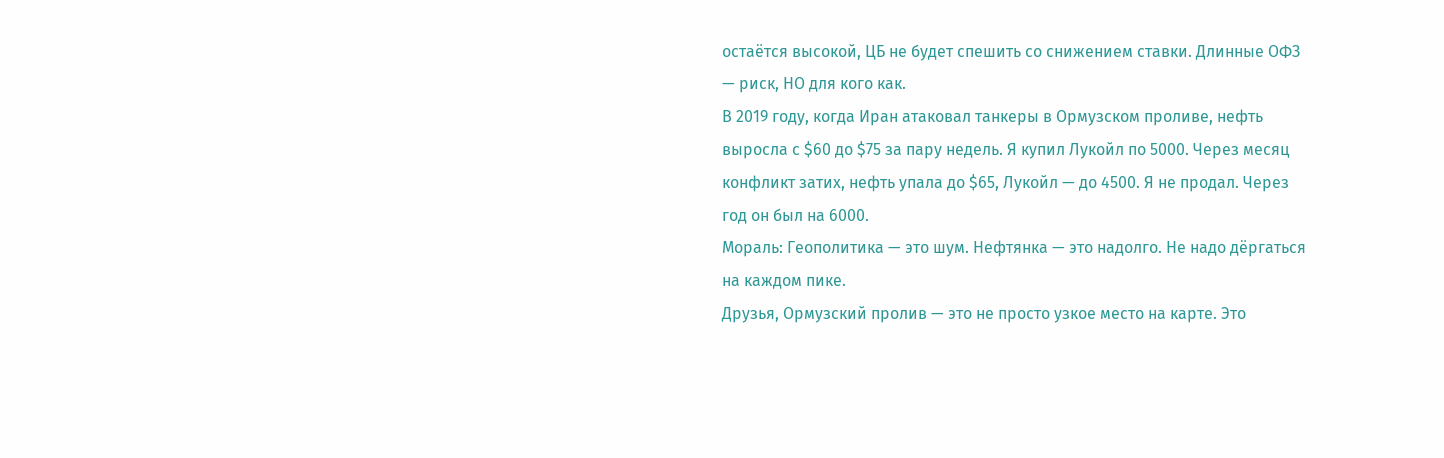остаётся высокой, ЦБ не будет спешить со снижением ставки. Длинные ОФЗ — риск, НО для кого как.
В 2019 году, когда Иран атаковал танкеры в Ормузском проливе, нефть выросла с $60 до $75 за пару недель. Я купил Лукойл по 5000. Через месяц конфликт затих, нефть упала до $65, Лукойл — до 4500. Я не продал. Через год он был на 6000.
Мораль: Геополитика — это шум. Нефтянка — это надолго. Не надо дёргаться на каждом пике.
Друзья, Ормузский пролив — это не просто узкое место на карте. Это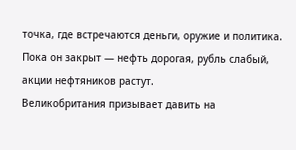точка, где встречаются деньги, оружие и политика. Пока он закрыт — нефть дорогая, рубль слабый, акции нефтяников растут.
Великобритания призывает давить на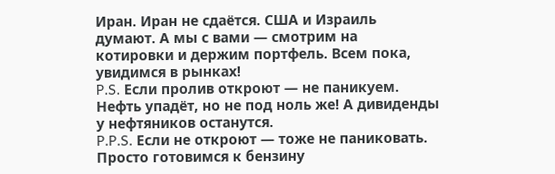Иран. Иран не сдаётся. США и Израиль думают. А мы с вами — смотрим на котировки и держим портфель. Всем пока, увидимся в рынках!
P.S. Если пролив откроют — не паникуем. Нефть упадёт, но не под ноль же! А дивиденды у нефтяников останутся.
P.P.S. Если не откроют — тоже не паниковать. Просто готовимся к бензину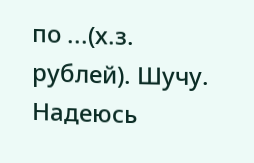по ...(х.з. рублей). Шучу. Надеюсь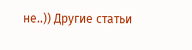не..)) Другие статьи